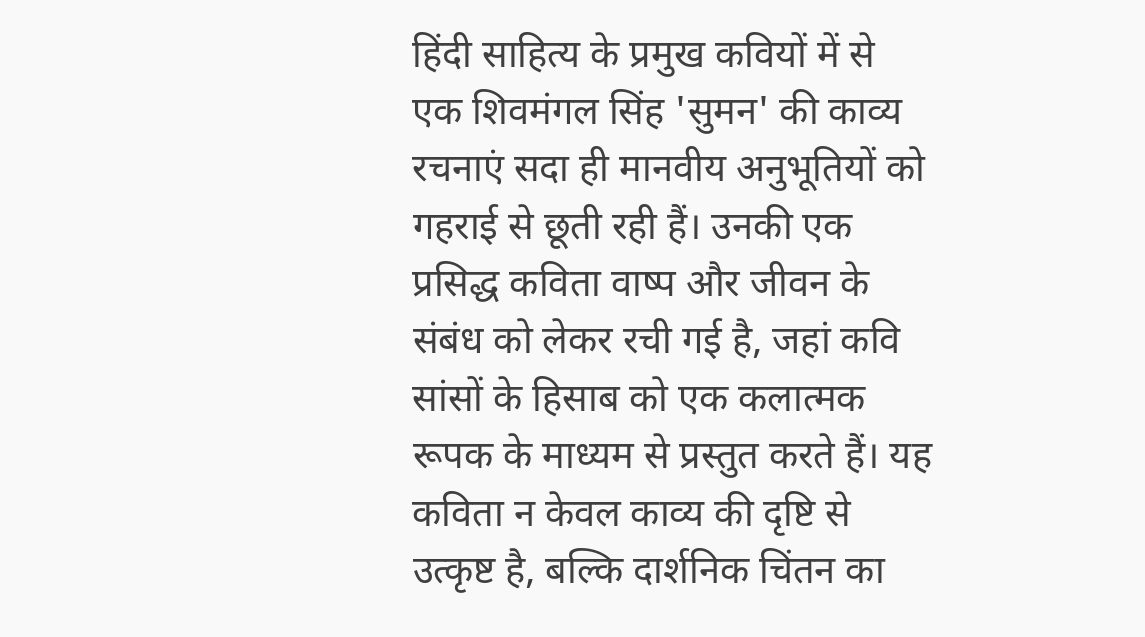हिंदी साहित्य के प्रमुख कवियों में से एक शिवमंगल सिंह 'सुमन' की काव्य रचनाएं सदा ही मानवीय अनुभूतियों को गहराई से छूती रही हैं। उनकी एक प्रसिद्ध कविता वाष्प और जीवन के संबंध को लेकर रची गई है, जहां कवि सांसों के हिसाब को एक कलात्मक रूपक के माध्यम से प्रस्तुत करते हैं। यह कविता न केवल काव्य की दृष्टि से उत्कृष्ट है, बल्कि दार्शनिक चिंतन का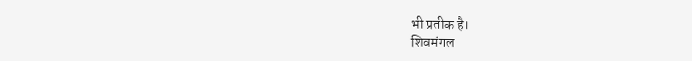भी प्रतीक है।
शिवमंगल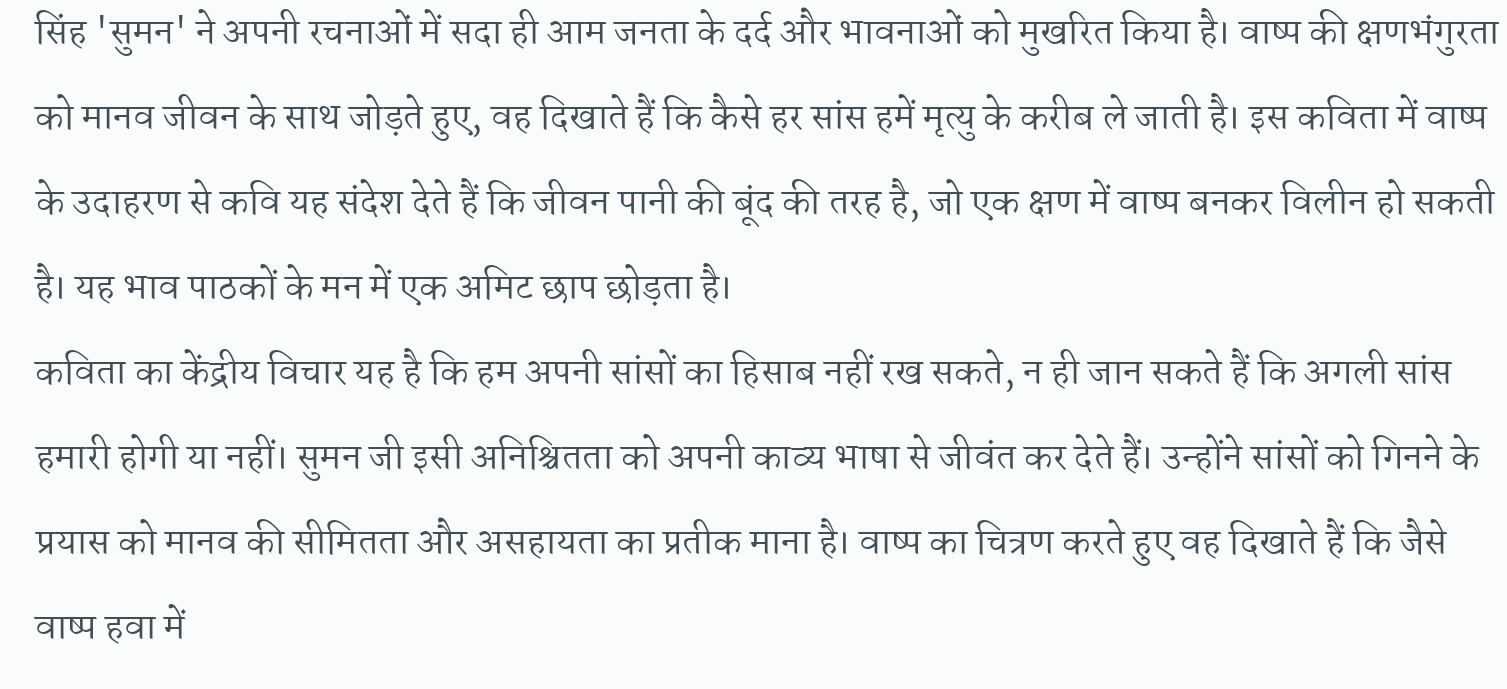सिंह 'सुमन' ने अपनी रचनाओं में सदा ही आम जनता के दर्द और भावनाओं को मुखरित किया है। वाष्प की क्षणभंगुरता को मानव जीवन के साथ जोड़ते हुए, वह दिखाते हैं कि कैसे हर सांस हमें मृत्यु के करीब ले जाती है। इस कविता में वाष्प के उदाहरण से कवि यह संदेश देते हैं कि जीवन पानी की बूंद की तरह है, जो एक क्षण में वाष्प बनकर विलीन हो सकती है। यह भाव पाठकों के मन में एक अमिट छाप छोड़ता है।
कविता का केंद्रीय विचार यह है कि हम अपनी सांसों का हिसाब नहीं रख सकते, न ही जान सकते हैं कि अगली सांस हमारी होगी या नहीं। सुमन जी इसी अनिश्चितता को अपनी काव्य भाषा से जीवंत कर देते हैं। उन्होंने सांसों को गिनने के प्रयास को मानव की सीमितता और असहायता का प्रतीक माना है। वाष्प का चित्रण करते हुए वह दिखाते हैं कि जैसे वाष्प हवा में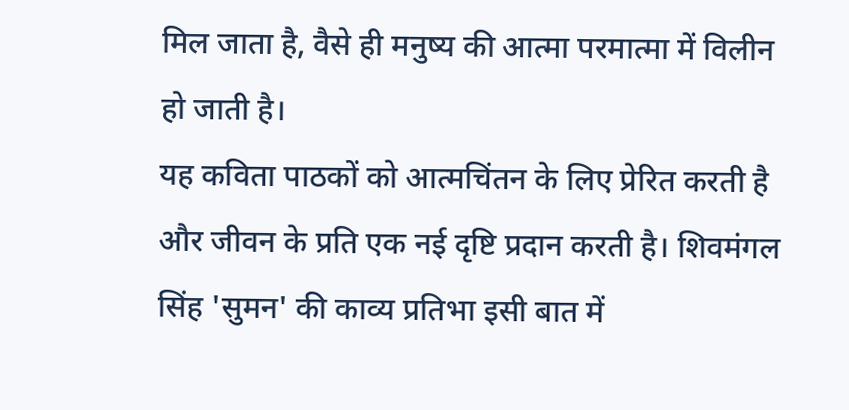मिल जाता है, वैसे ही मनुष्य की आत्मा परमात्मा में विलीन हो जाती है।
यह कविता पाठकों को आत्मचिंतन के लिए प्रेरित करती है और जीवन के प्रति एक नई दृष्टि प्रदान करती है। शिवमंगल सिंह 'सुमन' की काव्य प्रतिभा इसी बात में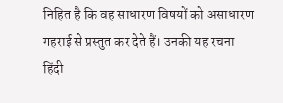निहित है कि वह साधारण विषयों को असाधारण गहराई से प्रस्तुत कर देते हैं। उनकी यह रचना हिंदी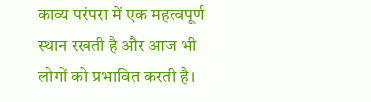काव्य परंपरा में एक महत्वपूर्ण स्थान रखती है और आज भी लोगों को प्रभावित करती है।